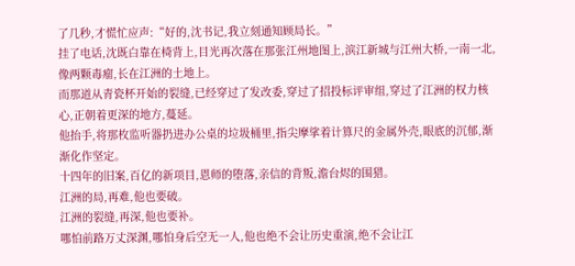了几秒,才慌忙应声:“好的,沈书记,我立刻通知顾局长。”
挂了电话,沈既白靠在椅背上,目光再次落在那张江州地图上,滨江新城与江州大桥,一南一北,像两颗毒瘤,长在江洲的土地上。
而那道从青瓷杯开始的裂缝,已经穿过了发改委,穿过了招投标评审组,穿过了江洲的权力核心,正朝着更深的地方,蔓延。
他抬手,将那枚监听器扔进办公桌的垃圾桶里,指尖摩挲着计算尺的金属外壳,眼底的沉郁,渐渐化作坚定。
十四年的旧案,百亿的新项目,恩师的堕落,亲信的背叛,澹台烬的围猎。
江洲的局,再难,他也要破。
江洲的裂缝,再深,他也要补。
哪怕前路万丈深渊,哪怕身后空无一人,他也绝不会让历史重演,绝不会让江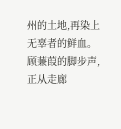州的土地,再染上无辜者的鲜血。
顾蒹葭的脚步声,正从走廊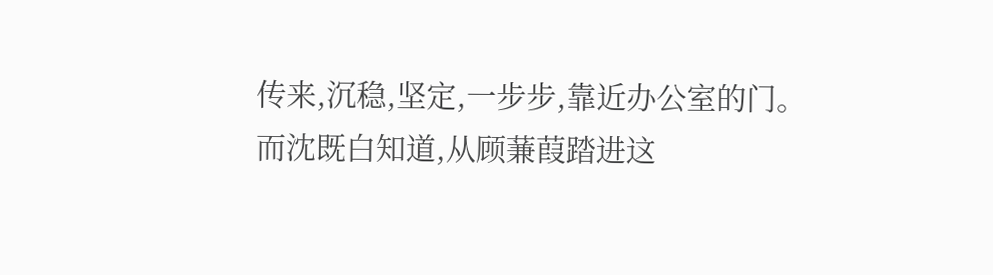传来,沉稳,坚定,一步步,靠近办公室的门。
而沈既白知道,从顾蒹葭踏进这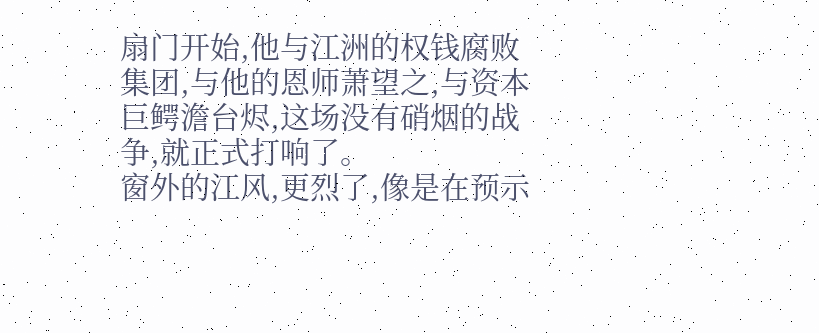扇门开始,他与江洲的权钱腐败集团,与他的恩师萧望之,与资本巨鳄澹台烬,这场没有硝烟的战争,就正式打响了。
窗外的江风,更烈了,像是在预示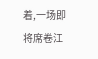着,一场即将席卷江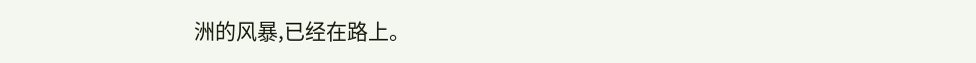洲的风暴,已经在路上。